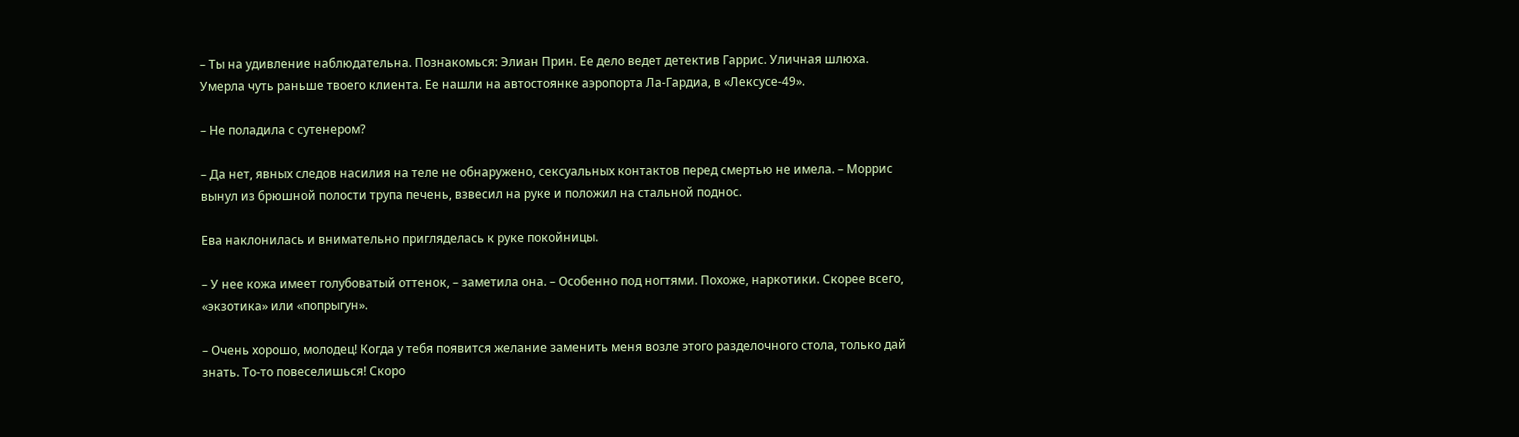– Ты на удивление наблюдательна. Познакомься: Элиан Прин. Ее дело ведет детектив Гаррис. Уличная шлюха. Умерла чуть раньше твоего клиента. Ее нашли на автостоянке аэропорта Ла-Гардиа, в «Лексусе-49».

– Не поладила с сутенером?

– Да нет, явных следов насилия на теле не обнаружено, сексуальных контактов перед смертью не имела. – Моррис вынул из брюшной полости трупа печень, взвесил на руке и положил на стальной поднос.

Ева наклонилась и внимательно пригляделась к руке покойницы.

– У нее кожа имеет голубоватый оттенок, – заметила она. – Особенно под ногтями. Похоже, наркотики. Скорее всего, «экзотика» или «попрыгун».

– Очень хорошо, молодец! Когда у тебя появится желание заменить меня возле этого разделочного стола, только дай знать. То-то повеселишься! Скоро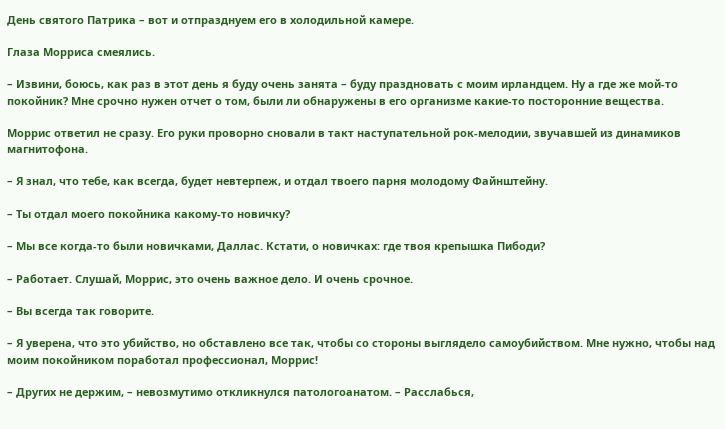День святого Патрика – вот и отпразднуем его в холодильной камере.

Глаза Морриса смеялись.

– Извини, боюсь, как раз в этот день я буду очень занята – буду праздновать с моим ирландцем. Ну а где же мой-то покойник? Мне срочно нужен отчет о том, были ли обнаружены в его организме какие-то посторонние вещества.

Моррис ответил не сразу. Его руки проворно сновали в такт наступательной рок-мелодии, звучавшей из динамиков магнитофона.

– Я знал, что тебе, как всегда, будет невтерпеж, и отдал твоего парня молодому Файнштейну.

– Ты отдал моего покойника какому-то новичку?

– Мы все когда-то были новичками, Даллас. Кстати, о новичках: где твоя крепышка Пибоди?

– Работает. Слушай, Моррис, это очень важное дело. И очень срочное.

– Вы всегда так говорите.

– Я уверена, что это убийство, но обставлено все так, чтобы со стороны выглядело самоубийством. Мне нужно, чтобы над моим покойником поработал профессионал, Моррис!

– Других не держим, – невозмутимо откликнулся патологоанатом. – Расслабься,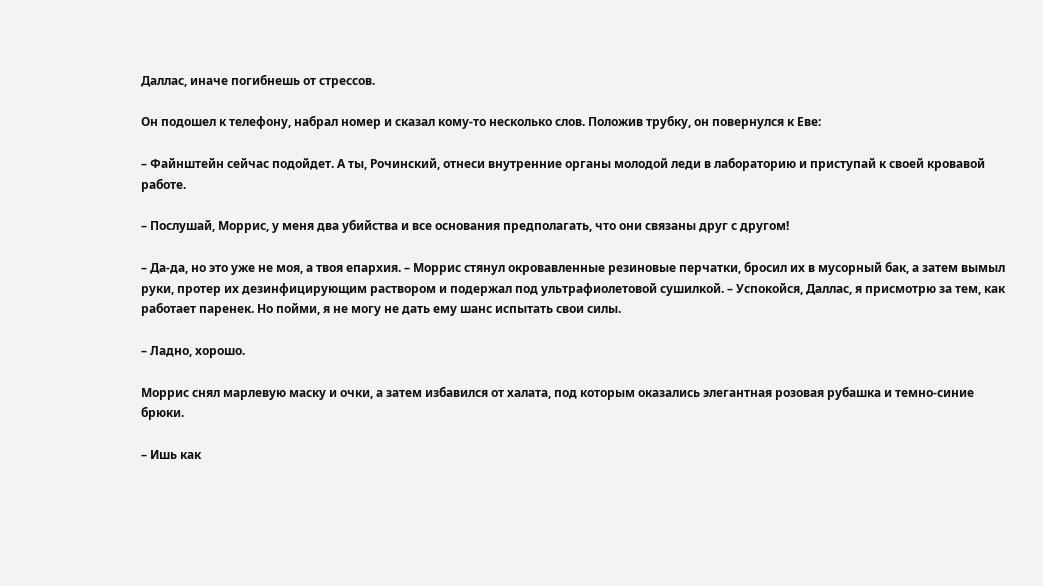Даллас, иначе погибнешь от стрессов.

Он подошел к телефону, набрал номер и сказал кому-то несколько слов. Положив трубку, он повернулся к Еве:

– Файнштейн сейчас подойдет. А ты, Рочинский, отнеси внутренние органы молодой леди в лабораторию и приступай к своей кровавой работе.

– Послушай, Моррис, у меня два убийства и все основания предполагать, что они связаны друг с другом!

– Да-да, но это уже не моя, а твоя епархия. – Моррис стянул окровавленные резиновые перчатки, бросил их в мусорный бак, а затем вымыл руки, протер их дезинфицирующим раствором и подержал под ультрафиолетовой сушилкой. – Успокойся, Даллас, я присмотрю за тем, как работает паренек. Но пойми, я не могу не дать ему шанс испытать свои силы.

– Ладно, хорошо.

Моррис снял марлевую маску и очки, а затем избавился от халата, под которым оказались элегантная розовая рубашка и темно-синие брюки.

– Ишь как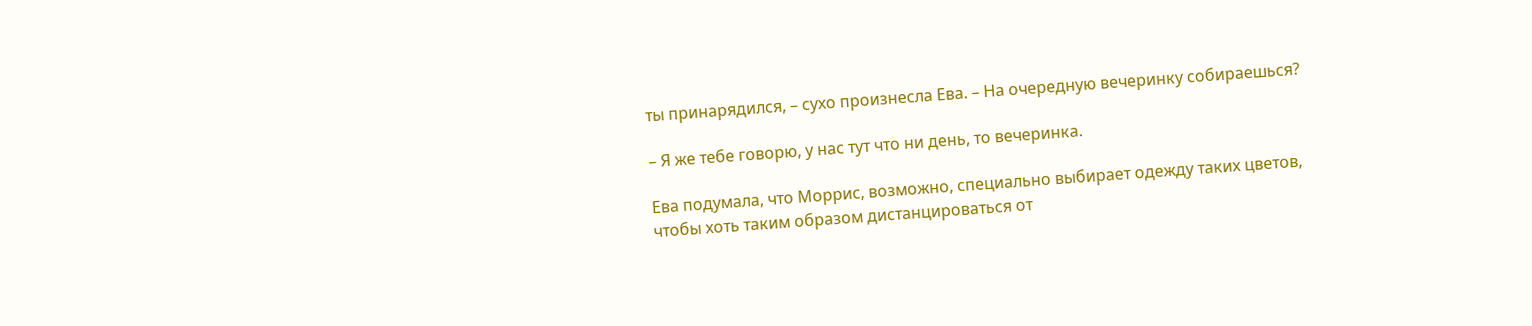ты принарядился, – сухо произнесла Ева. – На очередную вечеринку собираешься?

– Я же тебе говорю, у нас тут что ни день, то вечеринка.

Ева подумала, что Моррис, возможно, специально выбирает одежду таких цветов, чтобы хоть таким образом дистанцироваться от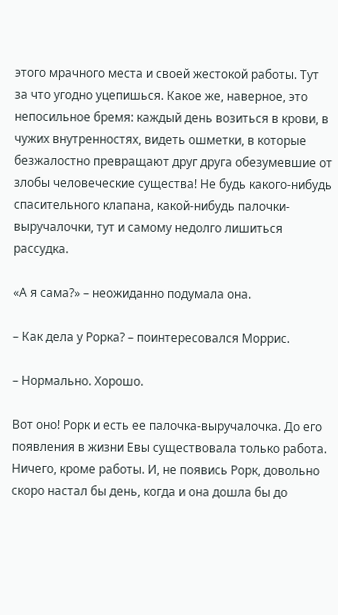этого мрачного места и своей жестокой работы. Тут за что угодно уцепишься. Какое же, наверное, это непосильное бремя: каждый день возиться в крови, в чужих внутренностях, видеть ошметки, в которые безжалостно превращают друг друга обезумевшие от злобы человеческие существа! Не будь какого-нибудь спасительного клапана, какой-нибудь палочки-выручалочки, тут и самому недолго лишиться рассудка.

«А я сама?» – неожиданно подумала она.

– Как дела у Рорка? – поинтересовался Моррис.

– Нормально. Хорошо.

Вот оно! Рорк и есть ее палочка-выручалочка. До его появления в жизни Евы существовала только работа. Ничего, кроме работы. И, не появись Рорк, довольно скоро настал бы день, когда и она дошла бы до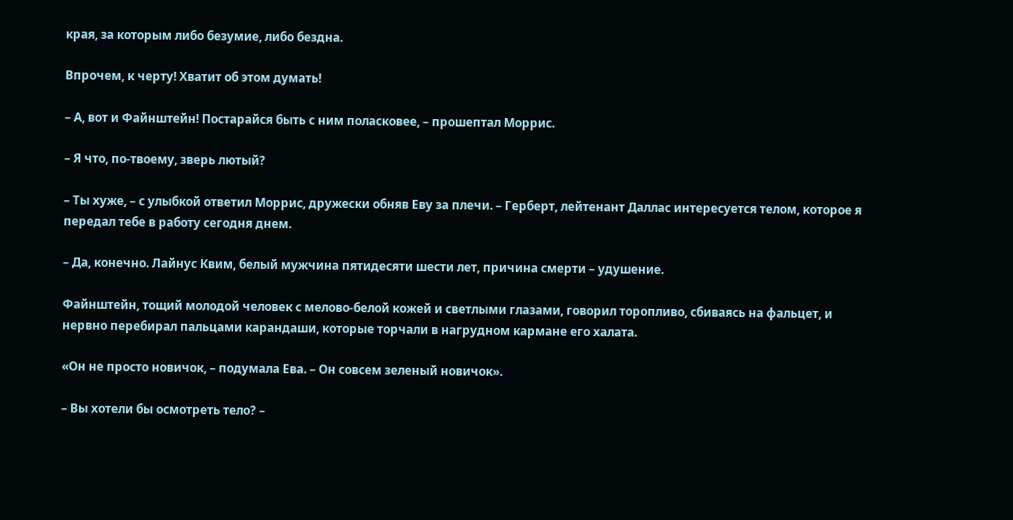края, за которым либо безумие, либо бездна.

Впрочем, к черту! Хватит об этом думать!

– А, вот и Файнштейн! Постарайся быть с ним поласковее, – прошептал Моррис.

– Я что, по-твоему, зверь лютый?

– Ты хуже, – с улыбкой ответил Моррис, дружески обняв Еву за плечи. – Герберт, лейтенант Даллас интересуется телом, которое я передал тебе в работу сегодня днем.

– Да, конечно. Лайнус Квим, белый мужчина пятидесяти шести лет, причина смерти – удушение.

Файнштейн, тощий молодой человек с мелово-белой кожей и светлыми глазами, говорил торопливо, сбиваясь на фальцет, и нервно перебирал пальцами карандаши, которые торчали в нагрудном кармане его халата.

«Он не просто новичок, – подумала Ева. – Он совсем зеленый новичок».

– Вы хотели бы осмотреть тело? –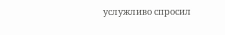услужливо спросил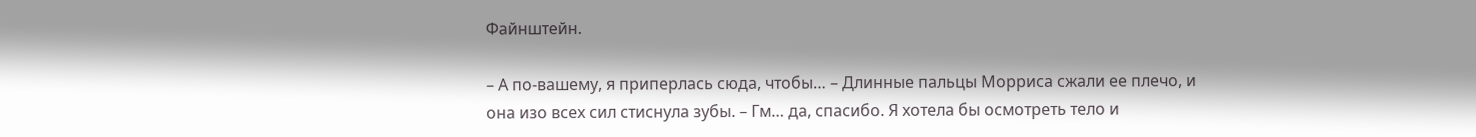Файнштейн.

– А по-вашему, я приперлась сюда, чтобы… – Длинные пальцы Морриса сжали ее плечо, и она изо всех сил стиснула зубы. – Гм… да, спасибо. Я хотела бы осмотреть тело и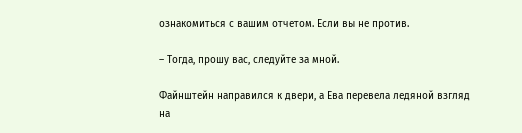ознакомиться с вашим отчетом. Если вы не против.

– Тогда, прошу вас, следуйте за мной.

Файнштейн направился к двери, а Ева перевела ледяной взгляд на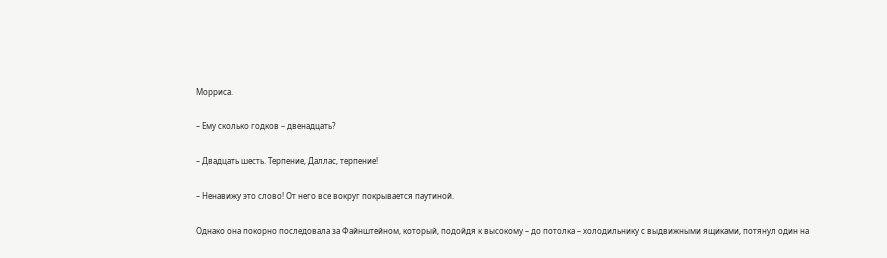Морриса.

– Ему сколько годков – двенадцать?

– Двадцать шесть. Терпение, Даллас, терпение!

– Ненавижу это слово! От него все вокруг покрывается паутиной.

Однако она покорно последовала за Файнштейном, который, подойдя к высокому – до потолка – холодильнику с выдвижными ящиками, потянул один на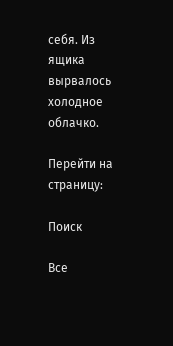себя. Из ящика вырвалось холодное облачко.

Перейти на страницу:

Поиск

Все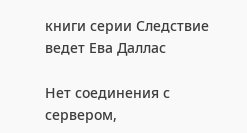книги серии Следствие ведет Ева Даллас

Нет соединения с сервером,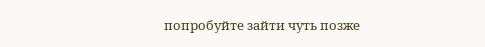попробуйте зайти чуть позже